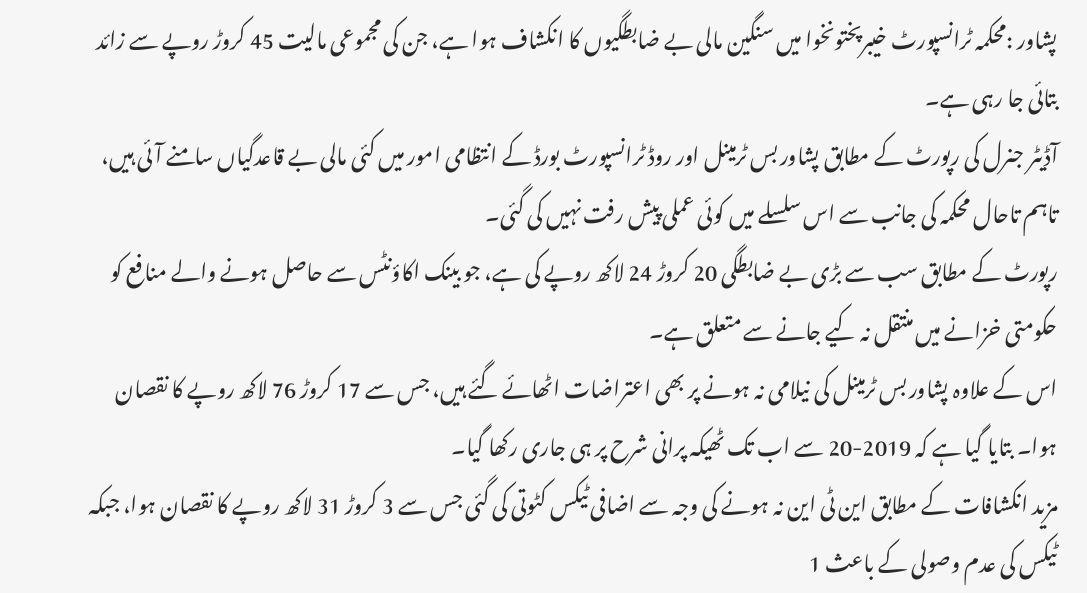پشاور :محکمہ ٹرانسپورٹ خیبرپختونخوا میں سنگین مالی بے ضابطگیوں کا انکشاف ہوا ہے، جن کی مجموعی مالیت 45 کروڑ روپے سے زائد بتائی جا رہی ہے۔
آڈیٹر جنرل کی رپورٹ کے مطابق پشاور بس ٹرمینل اور روڈ ٹرانسپورٹ بورڈ کے انتظامی امور میں کئی مالی بے قاعدگیاں سامنے آئی ہیں، تاہم تاحال محکمہ کی جانب سے اس سلسلے میں کوئی عملی پیش رفت نہیں کی گئی۔
رپورٹ کے مطابق سب سے بڑی بے ضابطگی 20 کروڑ 24 لاکھ روپے کی ہے، جو بینک اکاؤنٹس سے حاصل ہونے والے منافع کو حکومتی خزانے میں منتقل نہ کیے جانے سے متعلق ہے۔
اس کے علاوہ پشاور بس ٹرمینل کی نیلامی نہ ہونے پر بھی اعتراضات اٹھائے گئے ہیں، جس سے 17 کروڑ 76 لاکھ روپے کا نقصان ہوا۔ بتایا گیا ہے کہ 2019-20 سے اب تک ٹھیکہ پرانی شرح پر ہی جاری رکھا گیا۔
مزید انکشافات کے مطابق این ٹی این نہ ہونے کی وجہ سے اضافی ٹیکس کٹوتی کی گئی جس سے 3 کروڑ 31 لاکھ روپے کا نقصان ہوا، جبکہ ٹیکس کی عدم وصولی کے باعث 1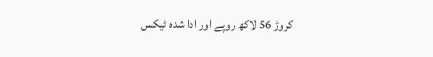کروڑ 56 لاکھ روپے اور ادا شدہ ٹیکس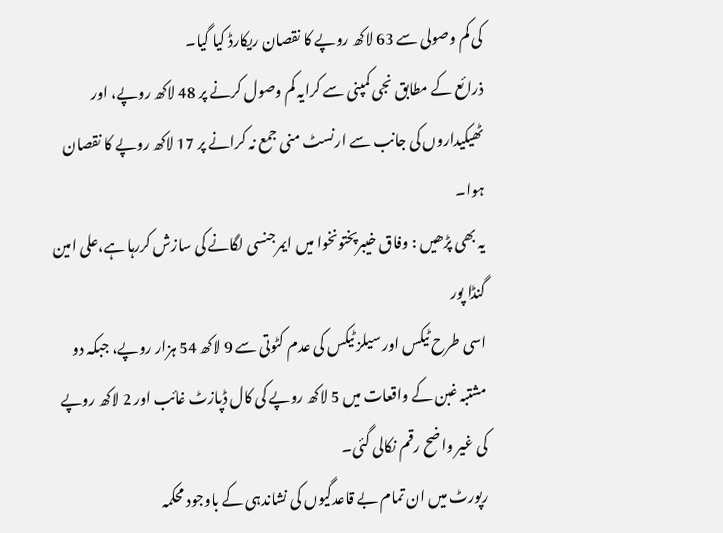کی کم وصولی سے 63 لاکھ روپے کا نقصان ریکارڈ کیا گیا۔
ذرائع کے مطابق نجی کمپنی سے کرایہ کم وصول کرنے پر 48 لاکھ روپے، اور ٹھیکیداروں کی جانب سے ارنسٹ منی جمع نہ کرانے پر 17 لاکھ روپے کا نقصان ہوا۔
یہ بھی پڑھیں : وفاق خیبرپختونخوا میں ایمرجنسی لگانے کی سازش کررہا ہے،علی امین گنڈا پور
اسی طرح ٹیکس اور سیلز ٹیکس کی عدم کٹوتی سے 9 لاکھ 54 ہزار روپے، جبکہ دو مشتبہ غبن کے واقعات میں 5 لاکھ روپے کی کال ڈپازٹ غائب اور 2 لاکھ روپے کی غیر واضح رقم نکالی گئی۔
رپورٹ میں ان تمام بے قاعدگیوں کی نشاندہی کے باوجود محکمہ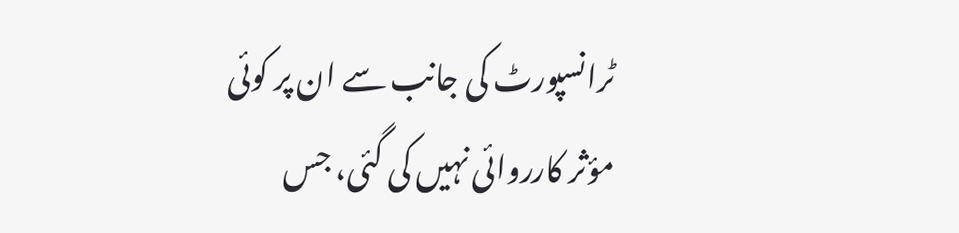ٹرانسپورٹ کی جانب سے ان پر کوئی مؤثر کارروائی نہیں کی گئی، جس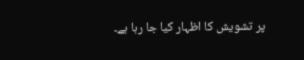پر تشویش کا اظہار کیا جا رہا ہے۔